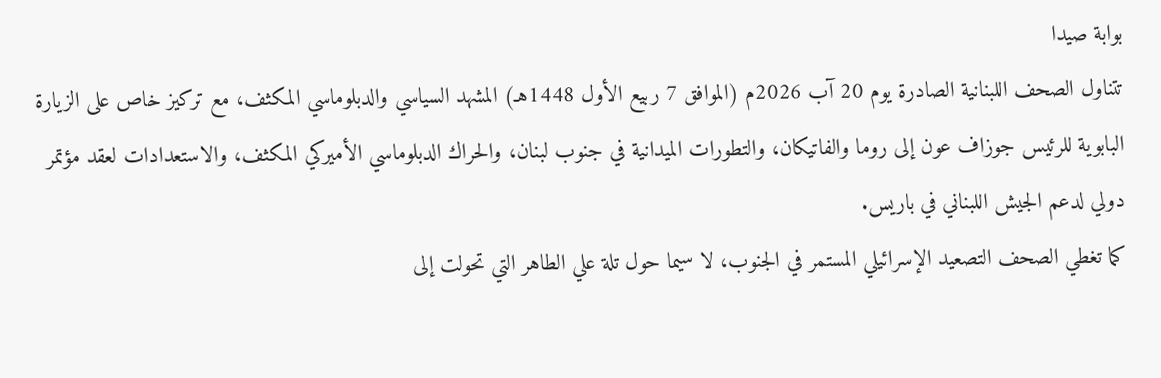بوابة صيدا
تتناول الصحف اللبنانية الصادرة يوم 20 آب 2026م (الموافق 7 ربيع الأول 1448هـ) المشهد السياسي والدبلوماسي المكثف، مع تركيز خاص على الزيارة البابوية للرئيس جوزاف عون إلى روما والفاتيكان، والتطورات الميدانية في جنوب لبنان، والحراك الدبلوماسي الأميركي المكثف، والاستعدادات لعقد مؤتمر دولي لدعم الجيش اللبناني في باريس.
كما تغطي الصحف التصعيد الإسرائيلي المستمر في الجنوب، لا سيما حول تلة علي الطاهر التي تحولت إلى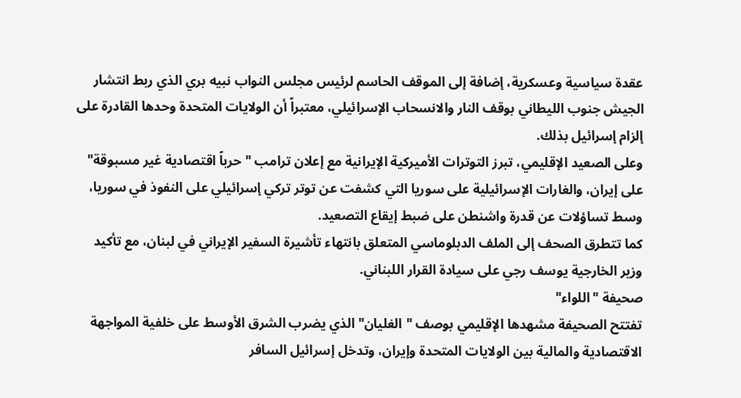عقدة سياسية وعسكرية، إضافة إلى الموقف الحاسم لرئيس مجلس النواب نبيه بري الذي ربط انتشار الجيش جنوب الليطاني بوقف النار والانسحاب الإسرائيلي، معتبراً أن الولايات المتحدة وحدها القادرة على إلزام إسرائيل بذلك.
وعلى الصعيد الإقليمي، تبرز التوترات الأميركية الإيرانية مع إعلان ترامب "حرباً اقتصادية غير مسبوقة" على إيران، والغارات الإسرائيلية على سوريا التي كشفت عن توتر تركي إسرائيلي على النفوذ في سوريا، وسط تساؤلات عن قدرة واشنطن على ضبط إيقاع التصعيد.
كما تتطرق الصحف إلى الملف الدبلوماسي المتعلق بانتهاء تأشيرة السفير الإيراني في لبنان، مع تأكيد وزير الخارجية يوسف رجي على سيادة القرار اللبناني.
صحيفة "اللواء"
تفتتح الصحيفة مشهدها الإقليمي بوصف "الغليان" الذي يضرب الشرق الأوسط على خلفية المواجهة الاقتصادية والمالية بين الولايات المتحدة وإيران، وتدخل إسرائيل السافر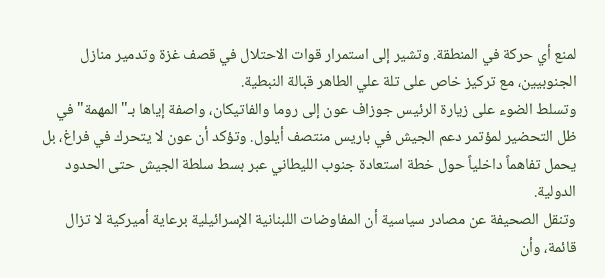لمنع أي حركة في المنطقة. وتشير إلى استمرار قوات الاحتلال في قصف غزة وتدمير منازل الجنوبيين، مع تركيز خاص على تلة علي الطاهر قبالة النبطية.
وتسلط الضوء على زيارة الرئيس جوزاف عون إلى روما والفاتيكان، واصفة إياها بـ"المهمة" في ظل التحضير لمؤتمر دعم الجيش في باريس منتصف أيلول. وتؤكد أن عون لا يتحرك في فراغ، بل يحمل تفاهماً داخلياً حول خطة استعادة جنوب الليطاني عبر بسط سلطة الجيش حتى الحدود الدولية.
وتنقل الصحيفة عن مصادر سياسية أن المفاوضات اللبنانية الإسرائيلية برعاية أميركية لا تزال قائمة، وأن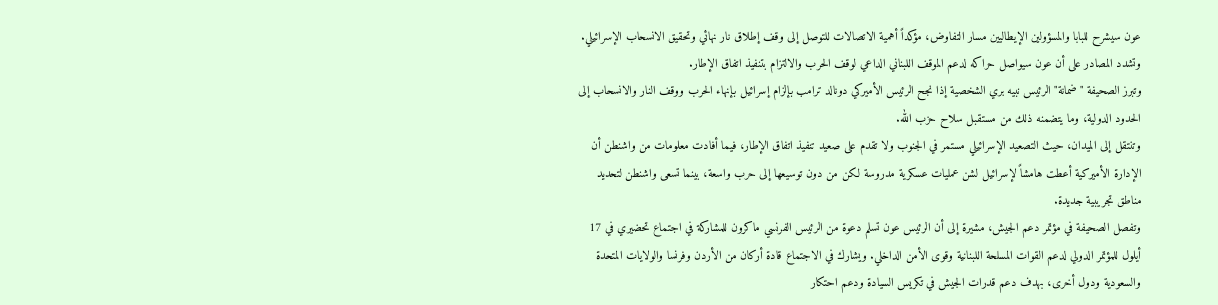عون سيشرح للبابا والمسؤولين الإيطاليين مسار التفاوض، مؤكداً أهمية الاتصالات للتوصل إلى وقف إطلاق نار نهائي وتحقيق الانسحاب الإسرائيلي. وتشدد المصادر على أن عون سيواصل حراكه لدعم الموقف اللبناني الداعي لوقف الحرب والالتزام بتنفيذ اتفاق الإطار.
وتبرز الصحيفة "ضمانة" الرئيس نبيه بري الشخصية إذا نجح الرئيس الأميركي دونالد ترامب بإلزام إسرائيل بإنهاء الحرب ووقف النار والانسحاب إلى الحدود الدولية، وما يتضمنه ذلك من مستقبل سلاح حزب الله.
وتنتقل إلى الميدان، حيث التصعيد الإسرائيلي مستمر في الجنوب ولا تقدم على صعيد تنفيذ اتفاق الإطار، فيما أفادت معلومات من واشنطن أن الإدارة الأميركية أعطت هامشاً لإسرائيل لشن عمليات عسكرية مدروسة لكن من دون توسيعها إلى حرب واسعة، بينما تسعى واشنطن لتحديد مناطق تجريبية جديدة.
وتفصل الصحيفة في مؤتمر دعم الجيش، مشيرة إلى أن الرئيس عون تسلم دعوة من الرئيس الفرنسي ماكرون للمشاركة في اجتماع تحضيري في 17 أيلول للمؤتمر الدولي لدعم القوات المسلحة اللبنانية وقوى الأمن الداخلي. ويشارك في الاجتماع قادة أركان من الأردن وفرنسا والولايات المتحدة والسعودية ودول أخرى، بهدف دعم قدرات الجيش في تكريس السيادة ودعم احتكار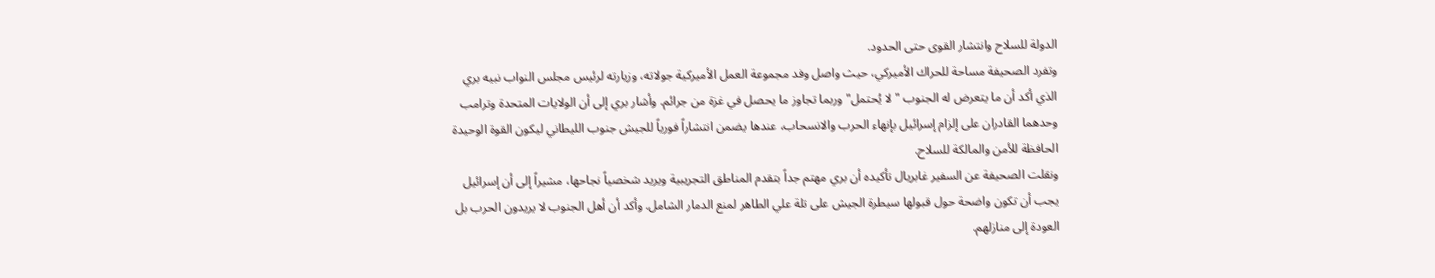الدولة للسلاح وانتشار القوى حتى الحدود.
وتفرد الصحيفة مساحة للحراك الأميركي، حيث واصل وفد مجموعة العمل الأميركية جولاته، وزيارته لرئيس مجلس النواب نبيه بري الذي أكد أن ما يتعرض له الجنوب "لا يُحتمل" وربما تجاوز ما يحصل في غزة من جرائم. وأشار بري إلى أن الولايات المتحدة وترامب وحدهما القادران على إلزام إسرائيل بإنهاء الحرب والانسحاب، عندها يضمن انتشاراً فورياً للجيش جنوب الليطاني ليكون القوة الوحيدة الحافظة للأمن والمالكة للسلاح.
ونقلت الصحيفة عن السفير غابريال تأكيده أن بري مهتم جداً بتقدم المناطق التجريبية ويريد شخصياً نجاحها، مشيراً إلى أن إسرائيل يجب أن تكون واضحة حول قبولها سيطرة الجيش على تلة علي الطاهر لمنع الدمار الشامل. وأكد أن أهل الجنوب لا يريدون الحرب بل العودة إلى منازلهم.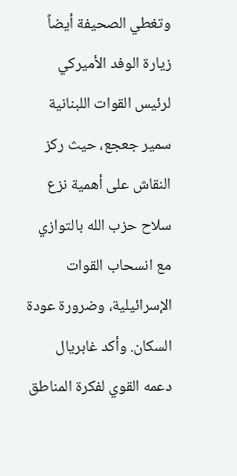وتغطي الصحيفة أيضاً زيارة الوفد الأميركي لرئيس القوات اللبنانية سمير جعجع، حيث ركز النقاش على أهمية نزع سلاح حزب الله بالتوازي مع انسحاب القوات الإسرائيلية، وضرورة عودة السكان. وأكد غابريال دعمه القوي لفكرة المناطق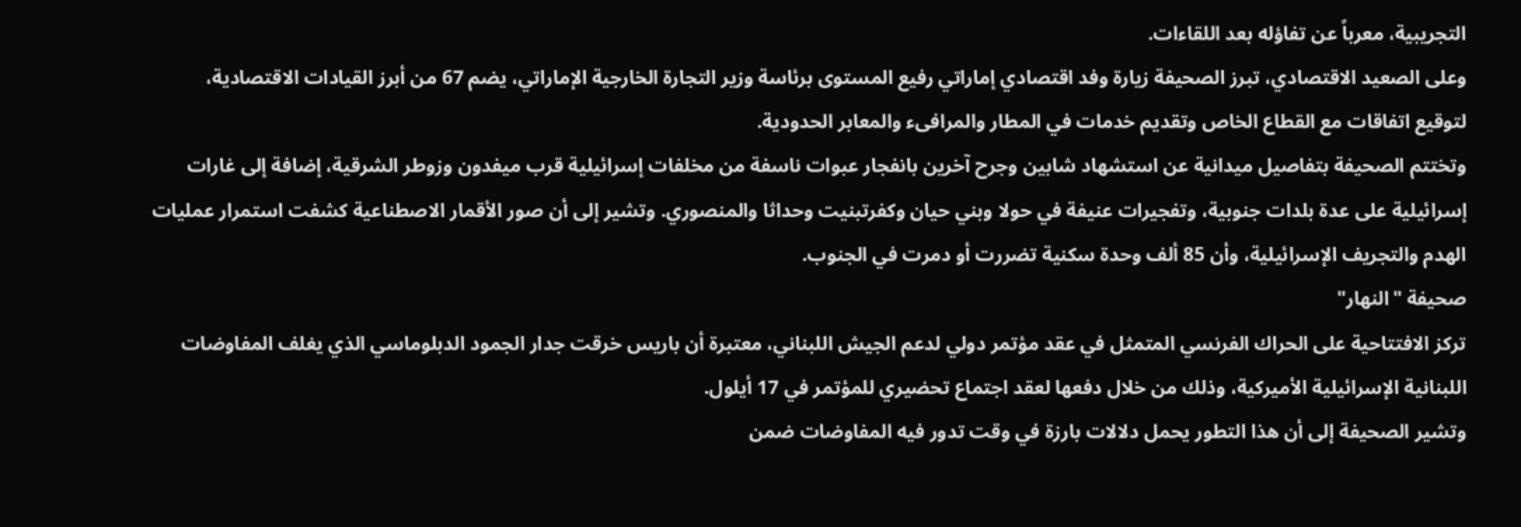التجريبية، معرباً عن تفاؤله بعد اللقاءات.
وعلى الصعيد الاقتصادي، تبرز الصحيفة زيارة وفد اقتصادي إماراتي رفيع المستوى برئاسة وزير التجارة الخارجية الإماراتي، يضم 67 من أبرز القيادات الاقتصادية، لتوقيع اتفاقات مع القطاع الخاص وتقديم خدمات في المطار والمرافىء والمعابر الحدودية.
وتختتم الصحيفة بتفاصيل ميدانية عن استشهاد شابين وجرح آخرين بانفجار عبوات ناسفة من مخلفات إسرائيلية قرب ميفدون وزوطر الشرقية، إضافة إلى غارات إسرائيلية على عدة بلدات جنوبية، وتفجيرات عنيفة في حولا وبني حيان وكفرتبنيت وحداثا والمنصوري. وتشير إلى أن صور الأقمار الاصطناعية كشفت استمرار عمليات الهدم والتجريف الإسرائيلية، وأن 85 ألف وحدة سكنية تضررت أو دمرت في الجنوب.
صحيفة "النهار"
تركز الافتتاحية على الحراك الفرنسي المتمثل في عقد مؤتمر دولي لدعم الجيش اللبناني، معتبرة أن باريس خرقت جدار الجمود الدبلوماسي الذي يغلف المفاوضات اللبنانية الإسرائيلية الأميركية، وذلك من خلال دفعها لعقد اجتماع تحضيري للمؤتمر في 17 أيلول.
وتشير الصحيفة إلى أن هذا التطور يحمل دلالات بارزة في وقت تدور فيه المفاوضات ضمن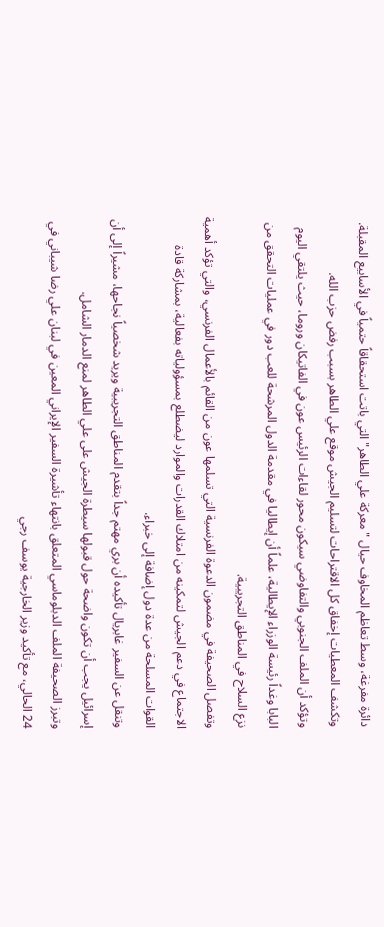دائرة مفرغة، وسط تعاظم المخاوف حيال "معركة علي الطاهر" التي باتت استحقاقاً حتمياً في الأسابيع المقبلة. وتكشف المعطيات إخفاق كل الاقتراحات لتسليم الجيش موقع علي الطاهر بسبب رفض حزب الله.
وتؤكد أن الملف الجنوبي والتفاوضي سيكون محور لقاءات الرئيس عون في الفاتيكان وروما، حيث يلتقي اليوم البابا وغداً رئيسة الوزراء الإيطالية، علماً أن إيطاليا في مقدمة الدول المرشحة للعب دور في عمليات التحقق من نزع السلاح في المناطق التجريبية.
وتفصل الصحيفة في مضمون الدعوة الفرنسية التي تسلمها عون من القائم بالأعمال الفرنسي، والتي تؤكد أهمية الاجتماع في دعم الجيش لتمكينه من امتلاك القدرات والموارد ليضطلع بمسؤولياته بفعالية، بمشاركة قادة القوات المسلحة من عدة دول إضافة إلى خبراء.
وتنقل عن السفير غابريال تأكيده أن بري مهتم جداً بتقدم المناطق التجريبية ويريد شخصياً نجاحها، مشيراً إلى أن إسرائيل يجب أن تكون واضحة حول قبولها سيطرة الجيش على علي الطاهر لمنع الدمار الشامل.
وتبرز الصحيفة الملف الدبلوماسي المتعلق بانتهاء تأشيرة السفير الإيراني المعين في لبنان علي رضا شيباني في 24 الحالي، مع تأكيد وزير الخارجية يوسف رجي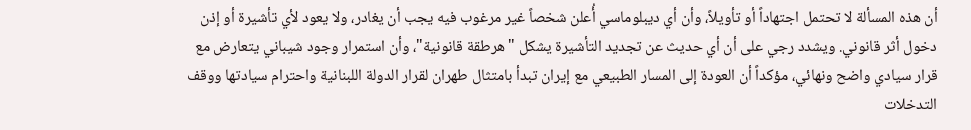أن هذه المسألة لا تحتمل اجتهاداً أو تأويلاً، وأن أي ديبلوماسي أُعلن شخصاً غير مرغوب فيه يجب أن يغادر، ولا يعود لأي تأشيرة أو إذن دخول أثر قانوني. ويشدد رجي على أن أي حديث عن تجديد التأشيرة يشكل "هرطقة قانونية"، وأن استمرار وجود شيباني يتعارض مع قرار سيادي واضح ونهائي، مؤكداً أن العودة إلى المسار الطبيعي مع إيران تبدأ بامتثال طهران لقرار الدولة اللبنانية واحترام سيادتها ووقف التدخلات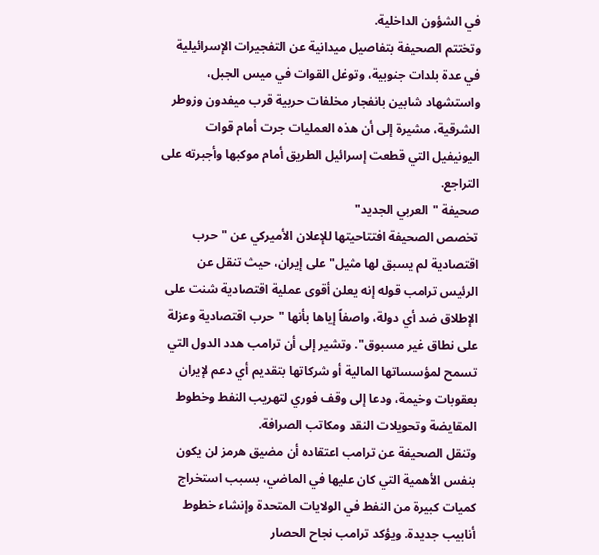في الشؤون الداخلية.
وتختتم الصحيفة بتفاصيل ميدانية عن التفجيرات الإسرائيلية في عدة بلدات جنوبية، وتوغل القوات في ميس الجبل، واستشهاد شابين بانفجار مخلفات حربية قرب ميفدون وزوطر الشرقية، مشيرة إلى أن هذه العمليات جرت أمام قوات اليونيفيل التي قطعت إسرائيل الطريق أمام موكبها وأجبرته على التراجع.
صحيفة "العربي الجديد"
تخصص الصحيفة افتتاحيتها للإعلان الأميركي عن "حرب اقتصادية لم يسبق لها مثيل" على إيران، حيث تنقل عن الرئيس ترامب قوله إنه يعلن أقوى عملية اقتصادية شنت على الإطلاق ضد أي دولة، واصفاً إياها بأنها "حرب اقتصادية وعزلة على نطاق غير مسبوق". وتشير إلى أن ترامب هدد الدول التي تسمح لمؤسساتها المالية أو شركاتها بتقديم أي دعم لإيران بعقوبات وخيمة، ودعا إلى وقف فوري لتهريب النفط وخطوط المقايضة وتحويلات النقد ومكاتب الصرافة.
وتنقل الصحيفة عن ترامب اعتقاده أن مضيق هرمز لن يكون بنفس الأهمية التي كان عليها في الماضي، بسبب استخراج كميات كبيرة من النفط في الولايات المتحدة وإنشاء خطوط أنابيب جديدة. ويؤكد ترامب نجاح الحصار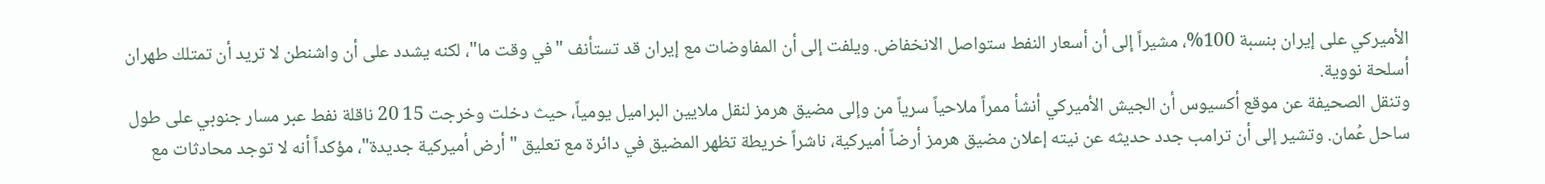الأميركي على إيران بنسبة 100%، مشيراً إلى أن أسعار النفط ستواصل الانخفاض. ويلفت إلى أن المفاوضات مع إيران قد تستأنف "في وقت ما"، لكنه يشدد على أن واشنطن لا تريد أن تمتلك طهران أسلحة نووية.
وتنقل الصحيفة عن موقع أكسيوس أن الجيش الأميركي أنشأ ممراً ملاحياً سرياً من وإلى مضيق هرمز لنقل ملايين البراميل يومياً، حيث دخلت وخرجت 15 20 ناقلة نفط عبر مسار جنوبي على طول ساحل عُمان. وتشير إلى أن ترامب جدد حديثه عن نيته إعلان مضيق هرمز أرضاً أميركية، ناشراً خريطة تظهر المضيق في دائرة مع تعليق "أرض أميركية جديدة"، مؤكداً أنه لا توجد محادثات مع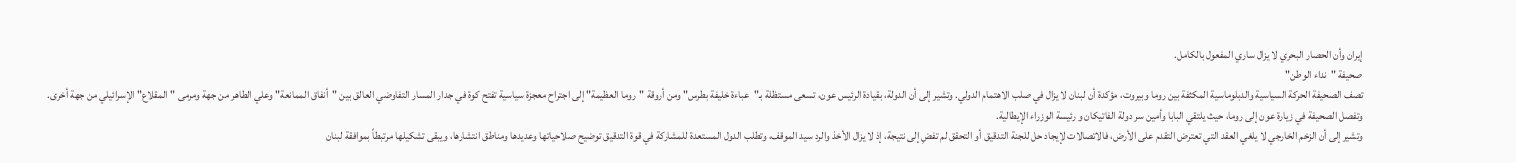إيران وأن الحصار البحري لا يزال ساري المفعول بالكامل.
صحيفة "نداء الوطن"
تصف الصحيفة الحركة السياسية والدبلوماسية المكثفة بين روما وبيروت، مؤكدة أن لبنان لا يزال في صلب الاهتمام الدولي. وتشير إلى أن الدولة، بقيادة الرئيس عون، تسعى مستظلة بـ"عباءة خليفة بطرس" ومن أروقة "روما العظيمة" إلى اجتراح معجزة سياسية تفتح كوة في جدار المسار التفاوضي العالق بين "أنفاق الممانعة" وعلي الطاهر من جهة ومرمى "المقلاع" الإسرائيلي من جهة أخرى.
وتفصل الصحيفة في زيارة عون إلى روما، حيث يلتقي البابا وأمين سر دولة الفاتيكان و رئيسة الوزراء الإيطالية.
وتشير إلى أن الزخم الخارجي لا يلغي العقد التي تعترض التقدم على الأرض، فالاتصالات لإيجاد حل للجنة التدقيق أو التحقق لم تفضِ إلى نتيجة، إذ لا يزال الأخذ والرد سيد الموقف، وتطلب الدول المستعدة للمشاركة في قوة التدقيق توضيح صلاحياتها وعديدها ومناطق انتشارها، ويبقى تشكيلها مرتبطاً بموافقة لبنان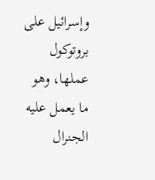وإسرائيل على بروتوكول عملها، وهو ما يعمل عليه الجنرال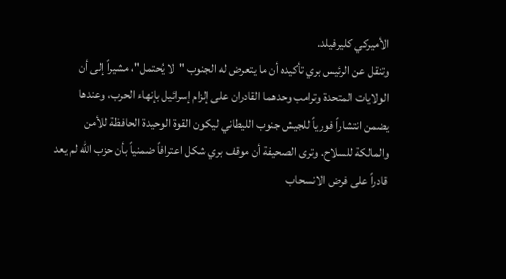الأميركي كليرفيلد.
وتنقل عن الرئيس بري تأكيده أن ما يتعرض له الجنوب "لا يُحتمل"، مشيراً إلى أن الولايات المتحدة وترامب وحدهما القادران على إلزام إسرائيل بإنهاء الحرب، وعندها يضمن انتشاراً فورياً للجيش جنوب الليطاني ليكون القوة الوحيدة الحافظة للأمن والمالكة للسلاح. وترى الصحيفة أن موقف بري شكل اعترافاً ضمنياً بأن حزب الله لم يعد قادراً على فرض الانسحاب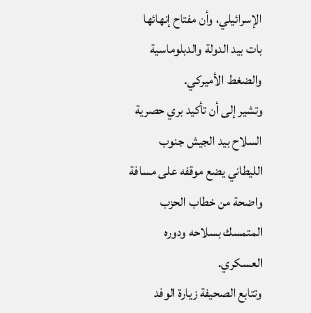الإسرائيلي، وأن مفتاح إنهائها بات بيد الدولة والدبلوماسية والضغط الأميركي.
وتشير إلى أن تأكيد بري حصرية السلاح بيد الجيش جنوب الليطاني يضع موقفه على مسافة واضحة من خطاب الحزب المتمسك بسلاحه ودوره العسكري.
وتتابع الصحيفة زيارة الوفد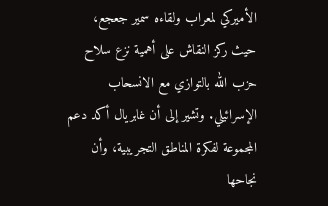الأميركي لمعراب ولقاءه سمير جعجع، حيث ركز النقاش على أهمية نزع سلاح حزب الله بالتوازي مع الانسحاب الإسرائيلي. وتشير إلى أن غابريال أكد دعم المجموعة لفكرة المناطق التجريبية، وأن نجاحها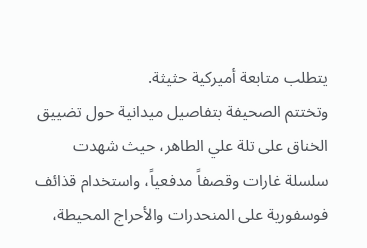يتطلب متابعة أميركية حثيثة.
وتختتم الصحيفة بتفاصيل ميدانية حول تضييق الخناق على تلة علي الطاهر، حيث شهدت سلسلة غارات وقصفاً مدفعياً، واستخدام قذائف فوسفورية على المنحدرات والأحراج المحيطة،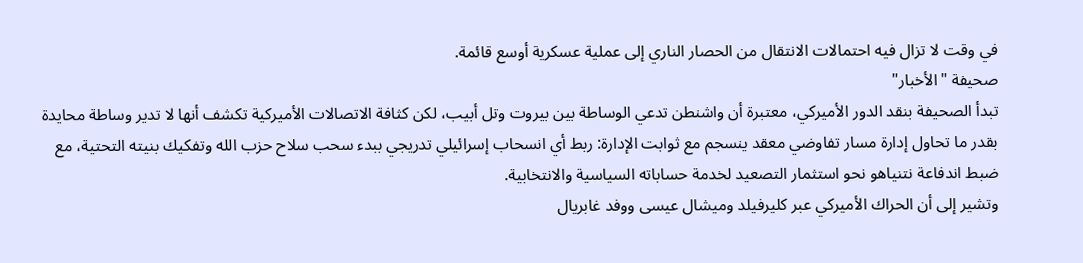في وقت لا تزال فيه احتمالات الانتقال من الحصار الناري إلى عملية عسكرية أوسع قائمة.
صحيفة "الأخبار"
تبدأ الصحيفة بنقد الدور الأميركي، معتبرة أن واشنطن تدعي الوساطة بين بيروت وتل أبيب، لكن كثافة الاتصالات الأميركية تكشف أنها لا تدير وساطة محايدة بقدر ما تحاول إدارة مسار تفاوضي معقد ينسجم مع ثوابت الإدارة: ربط أي انسحاب إسرائيلي تدريجي ببدء سحب سلاح حزب الله وتفكيك بنيته التحتية، مع ضبط اندفاعة نتنياهو نحو استثمار التصعيد لخدمة حساباته السياسية والانتخابية.
وتشير إلى أن الحراك الأميركي عبر كليرفيلد وميشال عيسى ووفد غابريال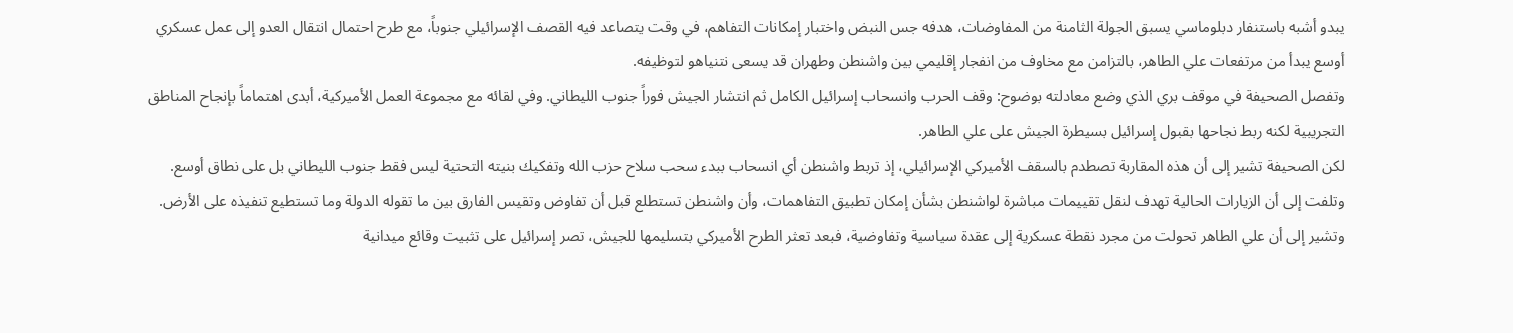يبدو أشبه باستنفار دبلوماسي يسبق الجولة الثامنة من المفاوضات، هدفه جس النبض واختبار إمكانات التفاهم، في وقت يتصاعد فيه القصف الإسرائيلي جنوباً، مع طرح احتمال انتقال العدو إلى عمل عسكري أوسع يبدأ من مرتفعات علي الطاهر، بالتزامن مع مخاوف من انفجار إقليمي بين واشنطن وطهران قد يسعى نتنياهو لتوظيفه.
وتفصل الصحيفة في موقف بري الذي وضع معادلته بوضوح: وقف الحرب وانسحاب إسرائيل الكامل ثم انتشار الجيش فوراً جنوب الليطاني. وفي لقائه مع مجموعة العمل الأميركية، أبدى اهتماماً بإنجاح المناطق التجريبية لكنه ربط نجاحها بقبول إسرائيل بسيطرة الجيش على علي الطاهر.
لكن الصحيفة تشير إلى أن هذه المقاربة تصطدم بالسقف الأميركي الإسرائيلي، إذ تربط واشنطن أي انسحاب ببدء سحب سلاح حزب الله وتفكيك بنيته التحتية ليس فقط جنوب الليطاني بل على نطاق أوسع. وتلفت إلى أن الزيارات الحالية تهدف لنقل تقييمات مباشرة لواشنطن بشأن إمكان تطبيق التفاهمات، وأن واشنطن تستطلع قبل أن تفاوض وتقيس الفارق بين ما تقوله الدولة وما تستطيع تنفيذه على الأرض.
وتشير إلى أن علي الطاهر تحولت من مجرد نقطة عسكرية إلى عقدة سياسية وتفاوضية، فبعد تعثر الطرح الأميركي بتسليمها للجيش، تصر إسرائيل على تثبيت وقائع ميدانية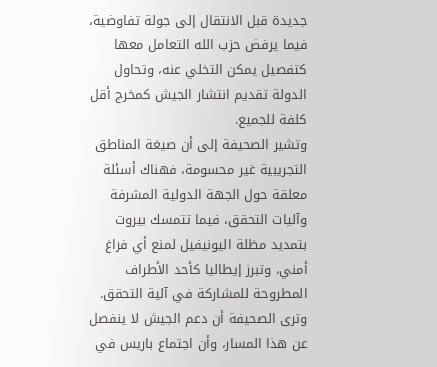جديدة قبل الانتقال إلى جولة تفاوضية، فيما يرفض حزب الله التعامل معها كتفصيل يمكن التخلي عنه، وتحاول الدولة تقديم انتشار الجيش كمخرج أقل كلفة للجميع.
وتشير الصحيفة إلى أن صيغة المناطق التجريبية غير محسومة، فهناك أسئلة معلقة حول الجهة الدولية المشرفة وآليات التحقق، فيما تتمسك بيروت بتمديد مظلة اليونيفيل لمنع أي فراغ أمني، وتبرز إيطاليا كأحد الأطراف المطروحة للمشاركة في آلية التحقق.
وترى الصحيفة أن دعم الجيش لا ينفصل عن هذا المسار، وأن اجتماع باريس في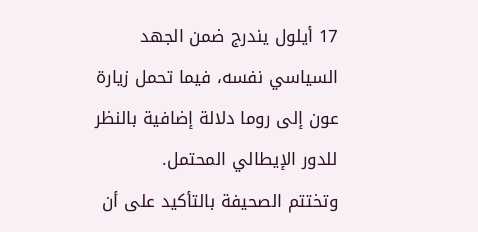17 أيلول يندرج ضمن الجهد السياسي نفسه، فيما تحمل زيارة عون إلى روما دلالة إضافية بالنظر للدور الإيطالي المحتمل.
وتختتم الصحيفة بالتأكيد على أن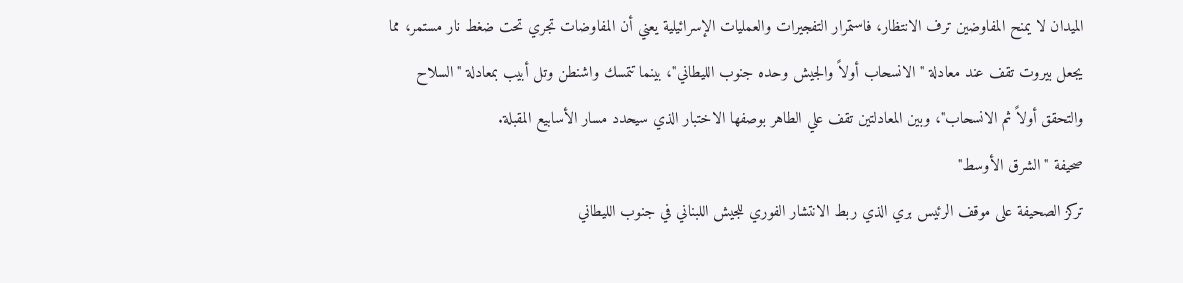الميدان لا يمنح المفاوضين ترف الانتظار، فاستمرار التفجيرات والعمليات الإسرائيلية يعني أن المفاوضات تجري تحت ضغط نار مستمر، مما يجعل بيروت تقف عند معادلة "الانسحاب أولاً والجيش وحده جنوب الليطاني"، بينما تتمسك واشنطن وتل أبيب بمعادلة "السلاح والتحقق أولاً ثم الانسحاب"، وبين المعادلتين تقف علي الطاهر بوصفها الاختبار الذي سيحدد مسار الأسابيع المقبلة.
صحيفة "الشرق الأوسط"
تركز الصحيفة على موقف الرئيس بري الذي ربط الانتشار الفوري للجيش اللبناني في جنوب الليطاني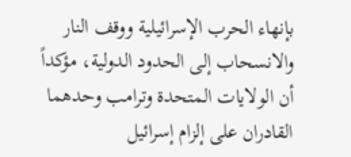بإنهاء الحرب الإسرائيلية ووقف النار والانسحاب إلى الحدود الدولية، مؤكداً أن الولايات المتحدة وترامب وحدهما القادران على إلزام إسرائيل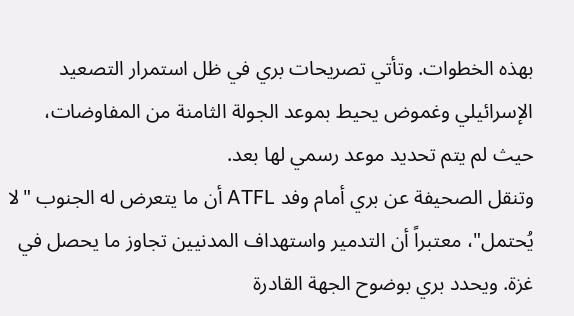بهذه الخطوات. وتأتي تصريحات بري في ظل استمرار التصعيد الإسرائيلي وغموض يحيط بموعد الجولة الثامنة من المفاوضات، حيث لم يتم تحديد موعد رسمي لها بعد.
وتنقل الصحيفة عن بري أمام وفد ATFL أن ما يتعرض له الجنوب "لا يُحتمل"، معتبراً أن التدمير واستهداف المدنيين تجاوز ما يحصل في غزة. ويحدد بري بوضوح الجهة القادرة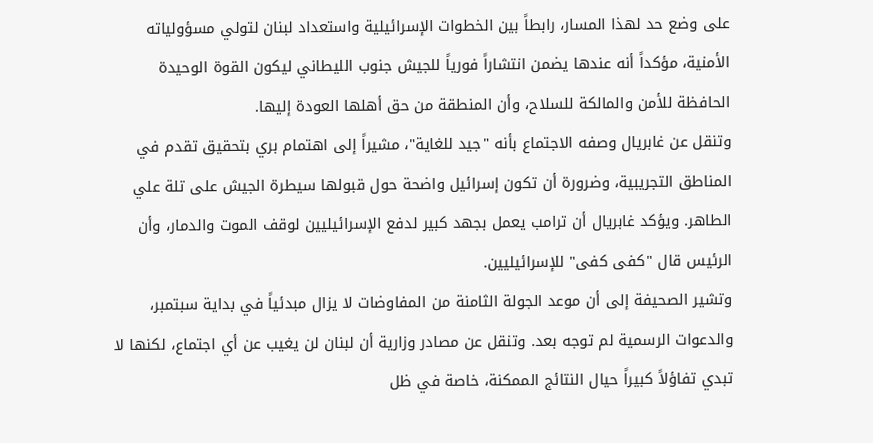على وضع حد لهذا المسار، رابطاً بين الخطوات الإسرائيلية واستعداد لبنان لتولي مسؤولياته الأمنية، مؤكداً أنه عندها يضمن انتشاراً فورياً للجيش جنوب الليطاني ليكون القوة الوحيدة الحافظة للأمن والمالكة للسلاح، وأن المنطقة من حق أهلها العودة إليها.
وتنقل عن غابريال وصفه الاجتماع بأنه "جيد للغاية"، مشيراً إلى اهتمام بري بتحقيق تقدم في المناطق التجريبية، وضرورة أن تكون إسرائيل واضحة حول قبولها سيطرة الجيش على تلة علي الطاهر. ويؤكد غابريال أن ترامب يعمل بجهد كبير لدفع الإسرائيليين لوقف الموت والدمار، وأن الرئيس قال "كفى كفى" للإسرائيليين.
وتشير الصحيفة إلى أن موعد الجولة الثامنة من المفاوضات لا يزال مبدئياً في بداية سبتمبر، والدعوات الرسمية لم توجه بعد. وتنقل عن مصادر وزارية أن لبنان لن يغيب عن أي اجتماع، لكنها لا تبدي تفاؤلاً كبيراً حيال النتائج الممكنة، خاصة في ظل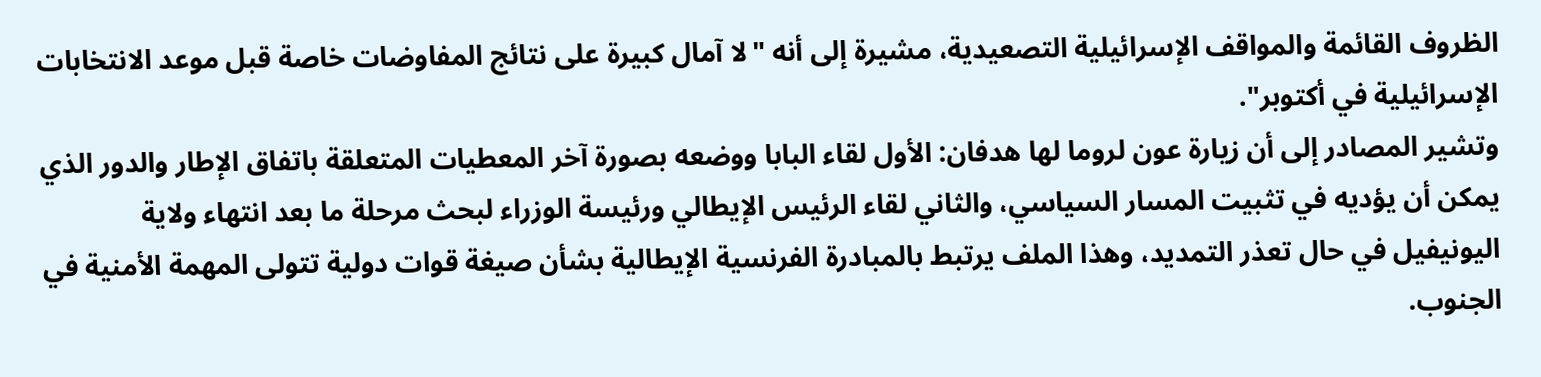الظروف القائمة والمواقف الإسرائيلية التصعيدية، مشيرة إلى أنه "لا آمال كبيرة على نتائج المفاوضات خاصة قبل موعد الانتخابات الإسرائيلية في أكتوبر".
وتشير المصادر إلى أن زيارة عون لروما لها هدفان: الأول لقاء البابا ووضعه بصورة آخر المعطيات المتعلقة باتفاق الإطار والدور الذي يمكن أن يؤديه في تثبيت المسار السياسي، والثاني لقاء الرئيس الإيطالي ورئيسة الوزراء لبحث مرحلة ما بعد انتهاء ولاية اليونيفيل في حال تعذر التمديد، وهذا الملف يرتبط بالمبادرة الفرنسية الإيطالية بشأن صيغة قوات دولية تتولى المهمة الأمنية في الجنوب.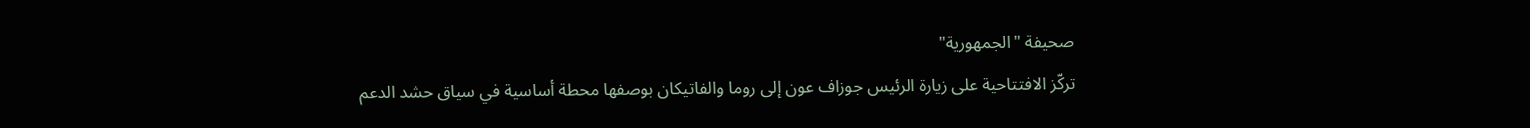صحيفة "الجمهورية"
تركّز الافتتاحية على زيارة الرئيس جوزاف عون إلى روما والفاتيكان بوصفها محطة أساسية في سياق حشد الدعم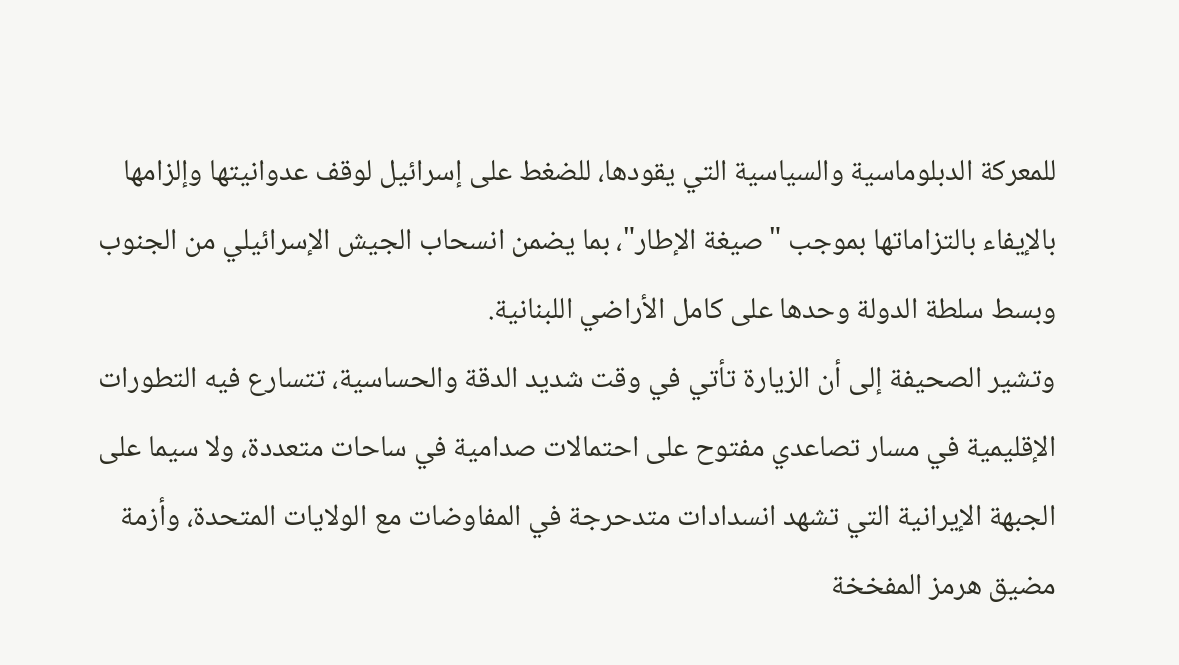للمعركة الدبلوماسية والسياسية التي يقودها، للضغط على إسرائيل لوقف عدوانيتها وإلزامها بالإيفاء بالتزاماتها بموجب "صيغة الإطار"، بما يضمن انسحاب الجيش الإسرائيلي من الجنوب وبسط سلطة الدولة وحدها على كامل الأراضي اللبنانية.
وتشير الصحيفة إلى أن الزيارة تأتي في وقت شديد الدقة والحساسية، تتسارع فيه التطورات الإقليمية في مسار تصاعدي مفتوح على احتمالات صدامية في ساحات متعددة، ولا سيما على الجبهة الإيرانية التي تشهد انسدادات متدحرجة في المفاوضات مع الولايات المتحدة، وأزمة مضيق هرمز المفخخة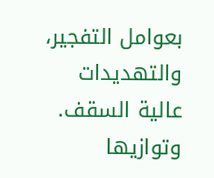بعوامل التفجير، والتهديدات عالية السقف. وتوازيها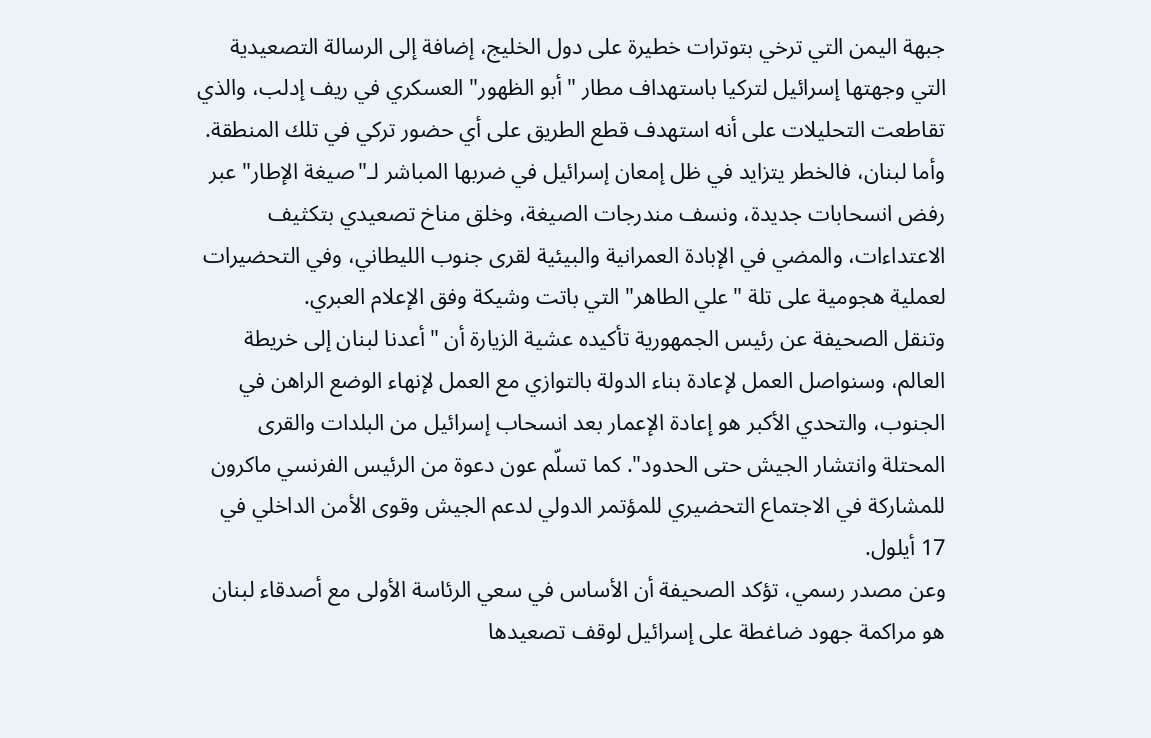جبهة اليمن التي ترخي بتوترات خطيرة على دول الخليج، إضافة إلى الرسالة التصعيدية التي وجهتها إسرائيل لتركيا باستهداف مطار "أبو الظهور" العسكري في ريف إدلب، والذي تقاطعت التحليلات على أنه استهدف قطع الطريق على أي حضور تركي في تلك المنطقة.
وأما لبنان، فالخطر يتزايد في ظل إمعان إسرائيل في ضربها المباشر لـ"صيغة الإطار" عبر رفض انسحابات جديدة، ونسف مندرجات الصيغة، وخلق مناخ تصعيدي بتكثيف الاعتداءات، والمضي في الإبادة العمرانية والبيئية لقرى جنوب الليطاني، وفي التحضيرات لعملية هجومية على تلة "علي الطاهر" التي باتت وشيكة وفق الإعلام العبري.
وتنقل الصحيفة عن رئيس الجمهورية تأكيده عشية الزيارة أن "أعدنا لبنان إلى خريطة العالم، وسنواصل العمل لإعادة بناء الدولة بالتوازي مع العمل لإنهاء الوضع الراهن في الجنوب، والتحدي الأكبر هو إعادة الإعمار بعد انسحاب إسرائيل من البلدات والقرى المحتلة وانتشار الجيش حتى الحدود". كما تسلّم عون دعوة من الرئيس الفرنسي ماكرون للمشاركة في الاجتماع التحضيري للمؤتمر الدولي لدعم الجيش وقوى الأمن الداخلي في 17 أيلول.
وعن مصدر رسمي، تؤكد الصحيفة أن الأساس في سعي الرئاسة الأولى مع أصدقاء لبنان هو مراكمة جهود ضاغطة على إسرائيل لوقف تصعيدها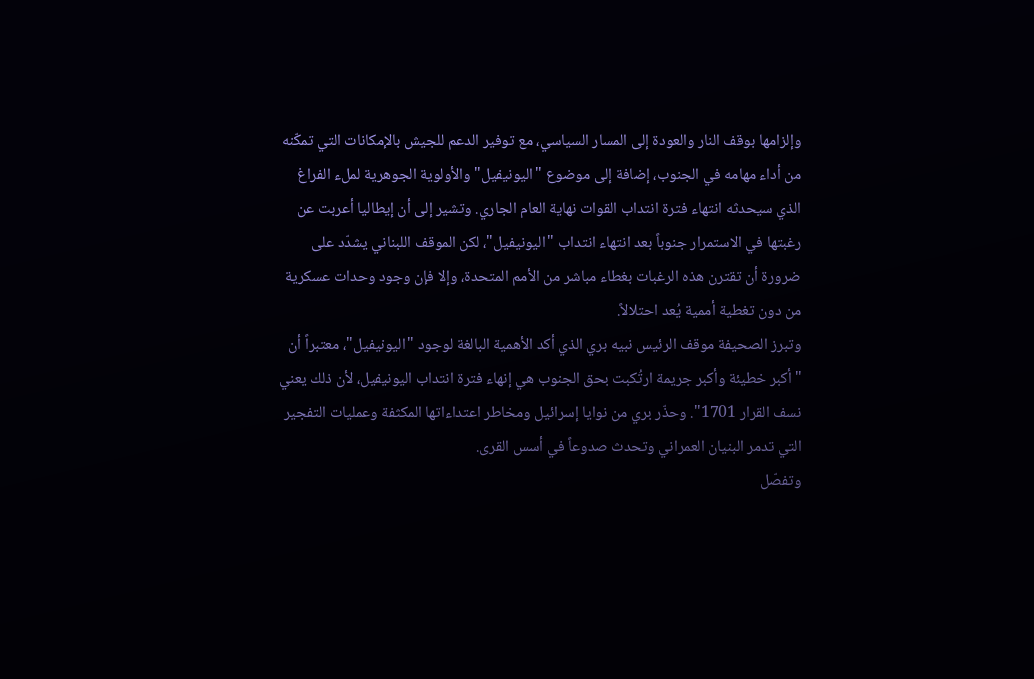وإلزامها بوقف النار والعودة إلى المسار السياسي، مع توفير الدعم للجيش بالإمكانات التي تمكّنه من أداء مهامه في الجنوب، إضافة إلى موضوع "اليونيفيل" والأولوية الجوهرية لملء الفراغ الذي سيحدثه انتهاء فترة انتداب القوات نهاية العام الجاري. وتشير إلى أن إيطاليا أعربت عن رغبتها في الاستمرار جنوباً بعد انتهاء انتداب "اليونيفيل"، لكن الموقف اللبناني يشدّد على ضرورة أن تقترن هذه الرغبات بغطاء مباشر من الأمم المتحدة، وإلا فإن وجود وحدات عسكرية من دون تغطية أممية يُعد احتلالاً.
وتبرز الصحيفة موقف الرئيس نبيه بري الذي أكد الأهمية البالغة لوجود "اليونيفيل"، معتبراً أن "أكبر خطيئة وأكبر جريمة ارتُكبت بحق الجنوب هي إنهاء فترة انتداب اليونيفيل، لأن ذلك يعني نسف القرار 1701". وحذّر بري من نوايا إسرائيل ومخاطر اعتداءاتها المكثفة وعمليات التفجير التي تدمر البنيان العمراني وتحدث صدوعاً في أسس القرى.
وتفصّل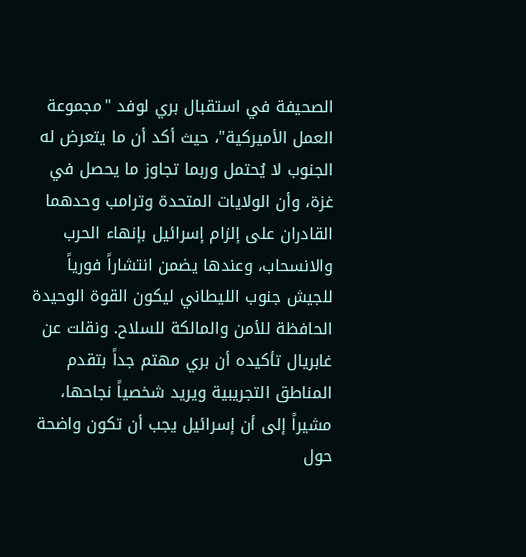الصحيفة في استقبال بري لوفد "مجموعة العمل الأميركية"، حيث أكد أن ما يتعرض له الجنوب لا يُحتمل وربما تجاوز ما يحصل في غزة، وأن الولايات المتحدة وترامب وحدهما القادران على إلزام إسرائيل بإنهاء الحرب والانسحاب، وعندها يضمن انتشاراً فورياً للجيش جنوب الليطاني ليكون القوة الوحيدة الحافظة للأمن والمالكة للسلاح. ونقلت عن غابريال تأكيده أن بري مهتم جداً بتقدم المناطق التجريبية ويريد شخصياً نجاحها، مشيراً إلى أن إسرائيل يجب أن تكون واضحة حول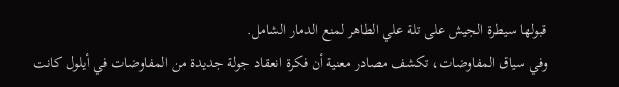قبولها سيطرة الجيش على تلة علي الطاهر لمنع الدمار الشامل.
وفي سياق المفاوضات، تكشف مصادر معنية أن فكرة انعقاد جولة جديدة من المفاوضات في أيلول كانت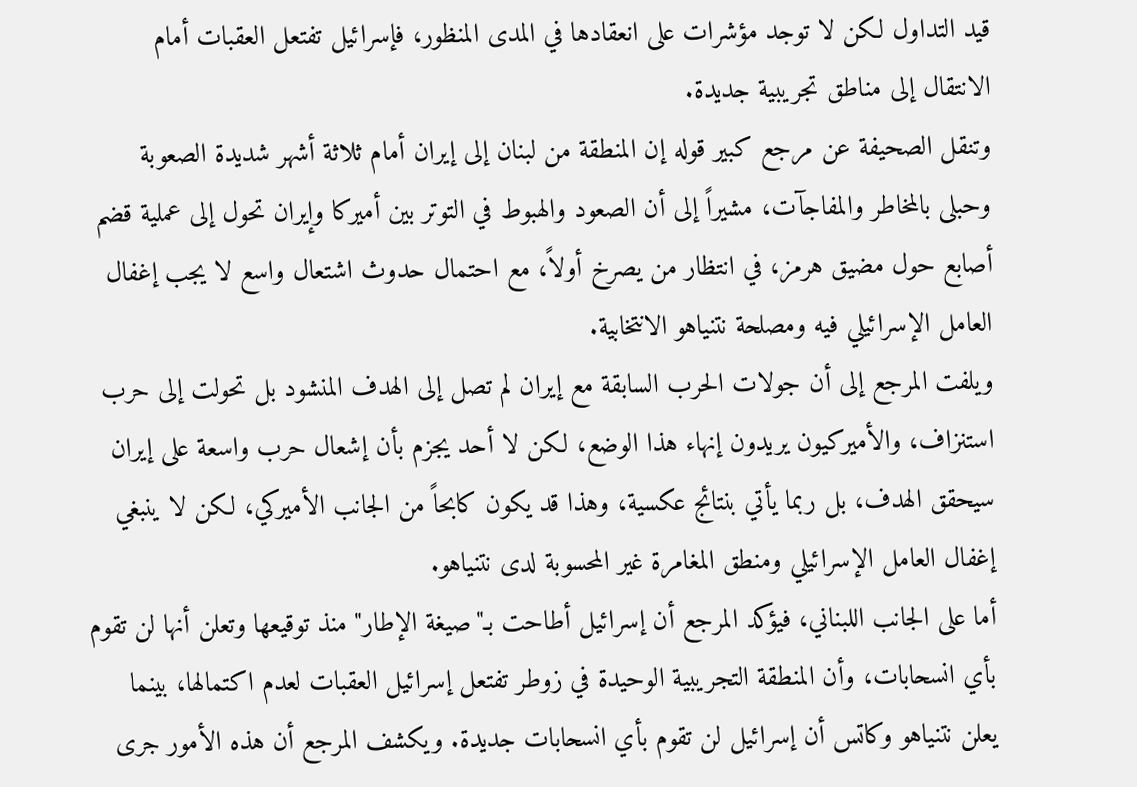قيد التداول لكن لا توجد مؤشرات على انعقادها في المدى المنظور، فإسرائيل تفتعل العقبات أمام الانتقال إلى مناطق تجريبية جديدة.
وتنقل الصحيفة عن مرجع كبير قوله إن المنطقة من لبنان إلى إيران أمام ثلاثة أشهر شديدة الصعوبة وحبلى بالمخاطر والمفاجآت، مشيراً إلى أن الصعود والهبوط في التوتر بين أميركا وإيران تحول إلى عملية قضم أصابع حول مضيق هرمز، في انتظار من يصرخ أولاً، مع احتمال حدوث اشتعال واسع لا يجب إغفال العامل الإسرائيلي فيه ومصلحة نتنياهو الانتخابية.
ويلفت المرجع إلى أن جولات الحرب السابقة مع إيران لم تصل إلى الهدف المنشود بل تحولت إلى حرب استنزاف، والأميركيون يريدون إنهاء هذا الوضع، لكن لا أحد يجزم بأن إشعال حرب واسعة على إيران سيحقق الهدف، بل ربما يأتي بنتائج عكسية، وهذا قد يكون كابحاً من الجانب الأميركي، لكن لا ينبغي إغفال العامل الإسرائيلي ومنطق المغامرة غير المحسوبة لدى نتنياهو.
أما على الجانب اللبناني، فيؤكد المرجع أن إسرائيل أطاحت بـ"صيغة الإطار" منذ توقيعها وتعلن أنها لن تقوم بأي انسحابات، وأن المنطقة التجريبية الوحيدة في زوطر تفتعل إسرائيل العقبات لعدم اكتمالها، بينما يعلن نتنياهو وكاتس أن إسرائيل لن تقوم بأي انسحابات جديدة. ويكشف المرجع أن هذه الأمور جرى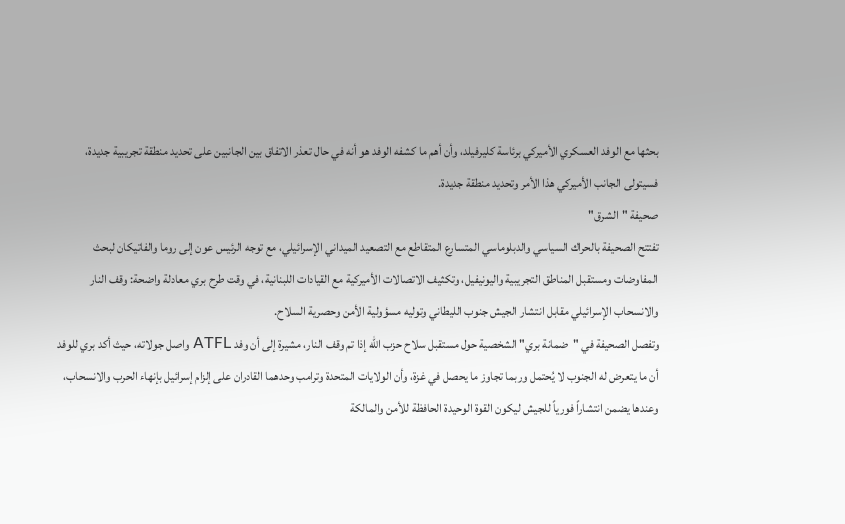بحثها مع الوفد العسكري الأميركي برئاسة كليرفيلد، وأن أهم ما كشفه الوفد هو أنه في حال تعذر الاتفاق بين الجانبين على تحديد منطقة تجريبية جديدة، فسيتولى الجانب الأميركي هذا الأمر وتحديد منطقة جديدة.
صحيفة "الشرق"
تفتتح الصحيفة بالحراك السياسي والدبلوماسي المتسارع المتقاطع مع التصعيد الميداني الإسرائيلي، مع توجه الرئيس عون إلى روما والفاتيكان لبحث المفاوضات ومستقبل المناطق التجريبية واليونيفيل، وتكثيف الاتصالات الأميركية مع القيادات اللبنانية، في وقت طرح بري معادلة واضحة: وقف النار والانسحاب الإسرائيلي مقابل انتشار الجيش جنوب الليطاني وتوليه مسؤولية الأمن وحصرية السلاح.
وتفصل الصحيفة في "ضمانة بري" الشخصية حول مستقبل سلاح حزب الله إذا تم وقف النار، مشيرة إلى أن وفد ATFL واصل جولاته، حيث أكد بري للوفد أن ما يتعرض له الجنوب لا يُحتمل وربما تجاوز ما يحصل في غزة، وأن الولايات المتحدة وترامب وحدهما القادران على إلزام إسرائيل بإنهاء الحرب والانسحاب، وعندها يضمن انتشاراً فورياً للجيش ليكون القوة الوحيدة الحافظة للأمن والمالكة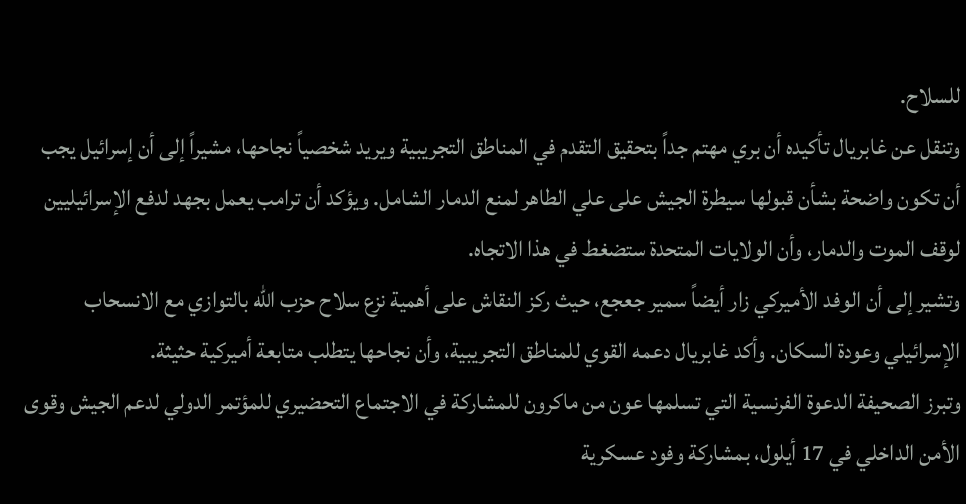للسلاح.
وتنقل عن غابريال تأكيده أن بري مهتم جداً بتحقيق التقدم في المناطق التجريبية ويريد شخصياً نجاحها، مشيراً إلى أن إسرائيل يجب أن تكون واضحة بشأن قبولها سيطرة الجيش على علي الطاهر لمنع الدمار الشامل. ويؤكد أن ترامب يعمل بجهد لدفع الإسرائيليين لوقف الموت والدمار، وأن الولايات المتحدة ستضغط في هذا الاتجاه.
وتشير إلى أن الوفد الأميركي زار أيضاً سمير جعجع، حيث ركز النقاش على أهمية نزع سلاح حزب الله بالتوازي مع الانسحاب الإسرائيلي وعودة السكان. وأكد غابريال دعمه القوي للمناطق التجريبية، وأن نجاحها يتطلب متابعة أميركية حثيثة.
وتبرز الصحيفة الدعوة الفرنسية التي تسلمها عون من ماكرون للمشاركة في الاجتماع التحضيري للمؤتمر الدولي لدعم الجيش وقوى الأمن الداخلي في 17 أيلول، بمشاركة وفود عسكرية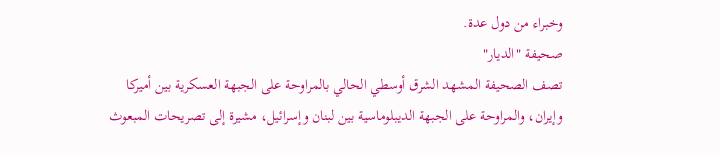وخبراء من دول عدة.
صحيفة "الديار"
تصف الصحيفة المشهد الشرق أوسطي الحالي بالمراوحة على الجبهة العسكرية بين أميركا وإيران، والمراوحة على الجبهة الديبلوماسية بين لبنان وإسرائيل، مشيرة إلى تصريحات المبعوث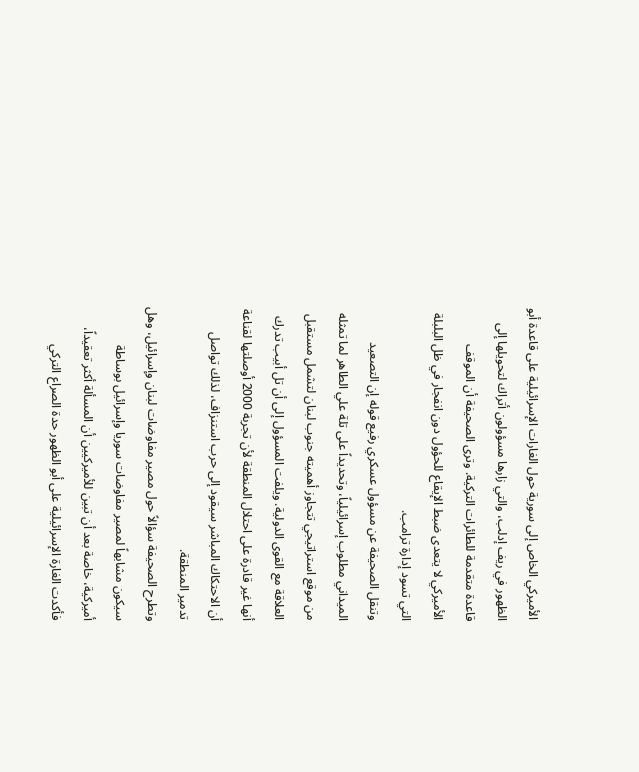الأميركي الخاص إلى سورية حول الغارات الإسرائيلية على قاعدة أبو الظهور في ريف إدلب، والتي زارها مسؤولون أتراك لتحويلها إلى قاعدة متقدمة للطائرات التركية. وترى الصحيفة أن الموقف الأميركي لا يتعدى ضبط الإيقاع للحؤول دون انفجار في ظل البلبلة التي تسود إدارة ترامب.
وتنقل الصحيفة عن مسؤول عسكري رفيع قوله إن التصعيد الميداني مطلوب إسرائيلياً، وتحديداً على تلة علي الطاهر لما تمثله من موقع استراتيجي تتجاوز أهميته جنوب لبنان لتشمل مستقبل العلاقة مع القوى الدولية. ويلفت المسؤول إلى أن تل أبيب تدرك أنها غير قادرة على احتلال المنطقة لأن تجربة 2000 أوصلتها لقناعة أن الاحتكاك المباشر سيقود إلى حرب استنزاف، لذلك تواصل تدمير المنطقة.
وتطرح الصحيفة سؤالاً حول مصير مفاوضات لبنان وإسرائيل، وهل سيكون مشابهاً لمصير مفاوضات سوريا وإسرائيل بوساطة أميركية، خاصة بعد أن تبين للأميركيين أن المسألة أكثر تعقيداً، فأكدت الغارة الإسرائيلية على أبو الظهور حدة الصراع التركي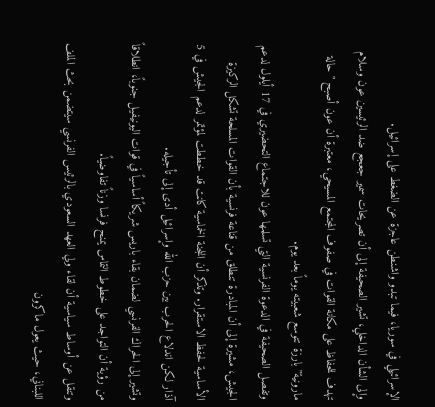الإسرائيلي في سوريا، فيما تبدو واشنطن عاجزة عن الضغط على إسرائيل.
وإلى الشأن الداخلي، تشير الصحيفة إلى أن تصريحات سمير جعجع ضد الرئيسين عون وسلام تهدف للحفاظ على مكانة القوات في صفوف المجتمع المسيحي، معتبرة أن عون أصبح "حالة مارونية" بارزة تتوسع شعبيته يوماً بعد يوم.
وتفصل الصحيفة في الدعوة الفرنسية التي تسلمها عون للاجتماع التحضيري في 17 أيلول لدعم الجيش، مشيرة إلى أن المبادرة تنطلق من قناعة فرنسية بأن القوات المسلحة تشكل الركيزة الأساسية لحفظ الاستقرار. وتذكر أن اللجنة الخماسية كانت قد خططت لمؤتمر لدعم الجيش في 5 آذار لكن اندلاع الحرب بين حزب الله وإسرائيل أدى إلى تأجيله.
وتشير إلى الحراك الفرنسي لضمان بقاء باريس شريكاً أساسياً في قوات اليونيفيل جنوباً، انطلاقاً من رؤية أن التواجد على خطوط التماس يمنح فرنسا وزناً تفاوضياً.
وتنقل عن أوساط سياسية أن لقاء ولي العهد السعودي بالرئيس الفرنسي سيتضمن بحث الملف اللبناني، حيث يعول ماكرون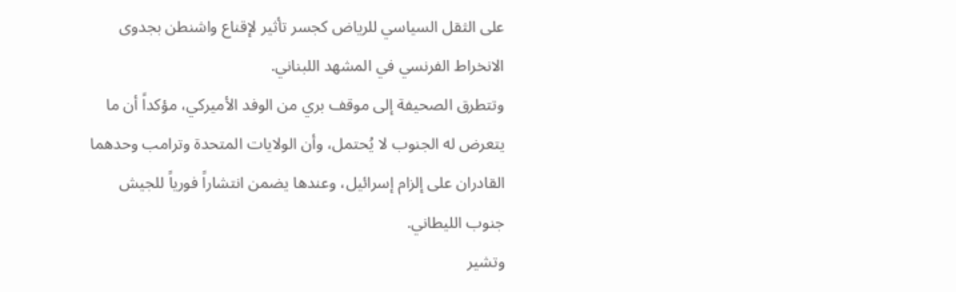على الثقل السياسي للرياض كجسر تأثير لإقناع واشنطن بجدوى الانخراط الفرنسي في المشهد اللبناني.
وتتطرق الصحيفة إلى موقف بري من الوفد الأميركي، مؤكداً أن ما يتعرض له الجنوب لا يُحتمل، وأن الولايات المتحدة وترامب وحدهما القادران على إلزام إسرائيل، وعندها يضمن انتشاراً فورياً للجيش جنوب الليطاني.
وتشير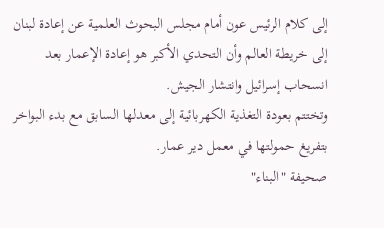إلى كلام الرئيس عون أمام مجلس البحوث العلمية عن إعادة لبنان إلى خريطة العالم وأن التحدي الأكبر هو إعادة الإعمار بعد انسحاب إسرائيل وانتشار الجيش.
وتختتم بعودة التغذية الكهربائية إلى معدلها السابق مع بدء البواخر بتفريغ حمولتها في معمل دير عمار.
صحيفة "البناء"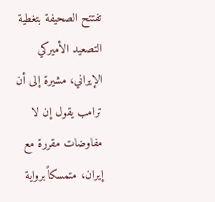تفتتح الصحيفة بتغطية التصعيد الأميركي الإيراني، مشيرة إلى أن ترامب يقول إن لا مفاوضات مقررة مع إيران، متمسكاً برواية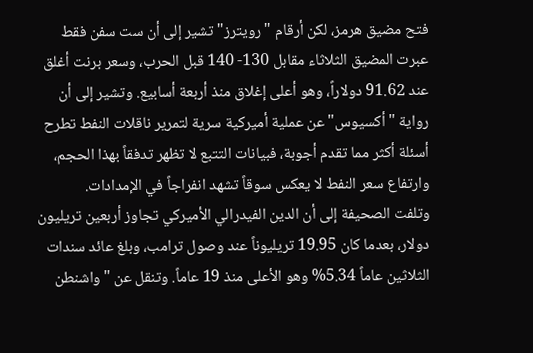فتح مضيق هرمز، لكن أرقام "رويترز" تشير إلى أن ست سفن فقط عبرت المضيق الثلاثاء مقابل 130- 140 قبل الحرب، وسعر برنت أغلق عند 91.62 دولاراً، وهو أعلى إغلاق منذ أربعة أسابيع. وتشير إلى أن رواية "أكسيوس" عن عملية أميركية سرية لتمرير ناقلات النفط تطرح أسئلة أكثر مما تقدم أجوبة، فبيانات التتبع لا تظهر تدفقاً بهذا الحجم، وارتفاع سعر النفط لا يعكس سوقاً تشهد انفراجاً في الإمدادات.
وتلفت الصحيفة إلى أن الدين الفيدرالي الأميركي تجاوز أربعين تريليون دولار، بعدما كان 19.95 تريليوناً عند وصول ترامب، وبلغ عائد سندات الثلاثين عاماً 5.34% وهو الأعلى منذ 19 عاماً. وتنقل عن "واشنطن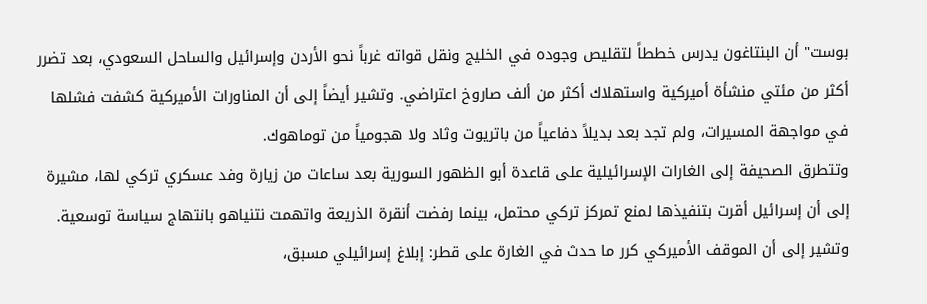بوست" أن البنتاغون يدرس خططاً لتقليص وجوده في الخليج ونقل قواته غرباً نحو الأردن وإسرائيل والساحل السعودي، بعد تضرر أكثر من مئتي منشأة أميركية واستهلاك أكثر من ألف صاروخ اعتراضي. وتشير أيضاً إلى أن المناورات الأميركية كشفت فشلها في مواجهة المسيرات، ولم تجد بعد بديلاً دفاعياً من باتريوت وثاد ولا هجومياً من توماهوك.
وتتطرق الصحيفة إلى الغارات الإسرائيلية على قاعدة أبو الظهور السورية بعد ساعات من زيارة وفد عسكري تركي لها، مشيرة إلى أن إسرائيل أقرت بتنفيذها لمنع تمركز تركي محتمل، بينما رفضت أنقرة الذريعة واتهمت نتنياهو بانتهاج سياسة توسعية. وتشير إلى أن الموقف الأميركي كرر ما حدث في الغارة على قطر: إبلاغ إسرائيلي مسبق،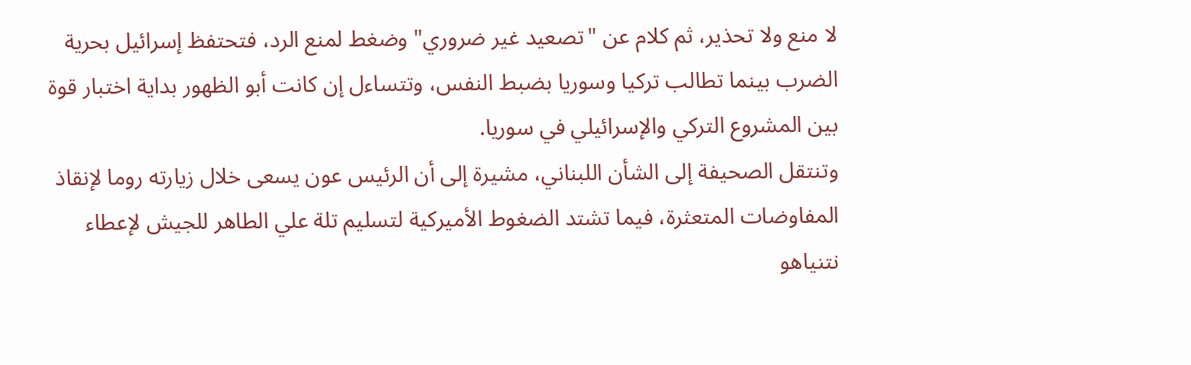لا منع ولا تحذير، ثم كلام عن "تصعيد غير ضروري" وضغط لمنع الرد، فتحتفظ إسرائيل بحرية الضرب بينما تطالب تركيا وسوريا بضبط النفس، وتتساءل إن كانت أبو الظهور بداية اختبار قوة بين المشروع التركي والإسرائيلي في سوريا.
وتنتقل الصحيفة إلى الشأن اللبناني، مشيرة إلى أن الرئيس عون يسعى خلال زيارته روما لإنقاذ المفاوضات المتعثرة، فيما تشتد الضغوط الأميركية لتسليم تلة علي الطاهر للجيش لإعطاء نتنياهو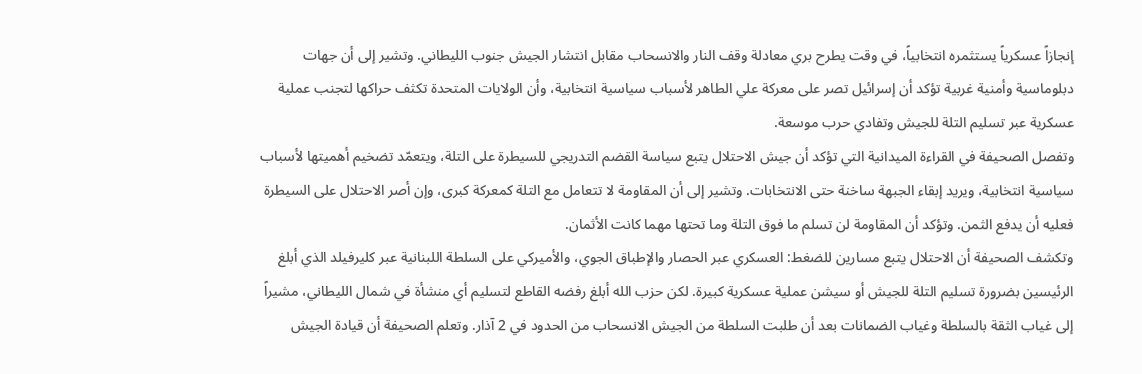إنجازاً عسكرياً يستثمره انتخابياً، في وقت يطرح بري معادلة وقف النار والانسحاب مقابل انتشار الجيش جنوب الليطاني. وتشير إلى أن جهات دبلوماسية وأمنية غربية تؤكد أن إسرائيل تصر على معركة علي الطاهر لأسباب سياسية انتخابية، وأن الولايات المتحدة تكثف حراكها لتجنب عملية عسكرية عبر تسليم التلة للجيش وتفادي حرب موسعة.
وتفصل الصحيفة في القراءة الميدانية التي تؤكد أن جيش الاحتلال يتبع سياسة القضم التدريجي للسيطرة على التلة، ويتعمّد تضخيم أهميتها لأسباب سياسية انتخابية، ويريد إبقاء الجبهة ساخنة حتى الانتخابات. وتشير إلى أن المقاومة لا تتعامل مع التلة كمعركة كبرى، وإن أصر الاحتلال على السيطرة فعليه أن يدفع الثمن. وتؤكد أن المقاومة لن تسلم ما فوق التلة وما تحتها مهما كانت الأثمان.
وتكشف الصحيفة أن الاحتلال يتبع مسارين للضغط: العسكري عبر الحصار والإطباق الجوي، والأميركي على السلطة اللبنانية عبر كليرفيلد الذي أبلغ الرئيسين بضرورة تسليم التلة للجيش أو سيشن عملية عسكرية كبيرة. لكن حزب الله أبلغ رفضه القاطع لتسليم أي منشأة في شمال الليطاني، مشيراً إلى غياب الثقة بالسلطة وغياب الضمانات بعد أن طلبت السلطة من الجيش الانسحاب من الحدود في 2 آذار. وتعلم الصحيفة أن قيادة الجيش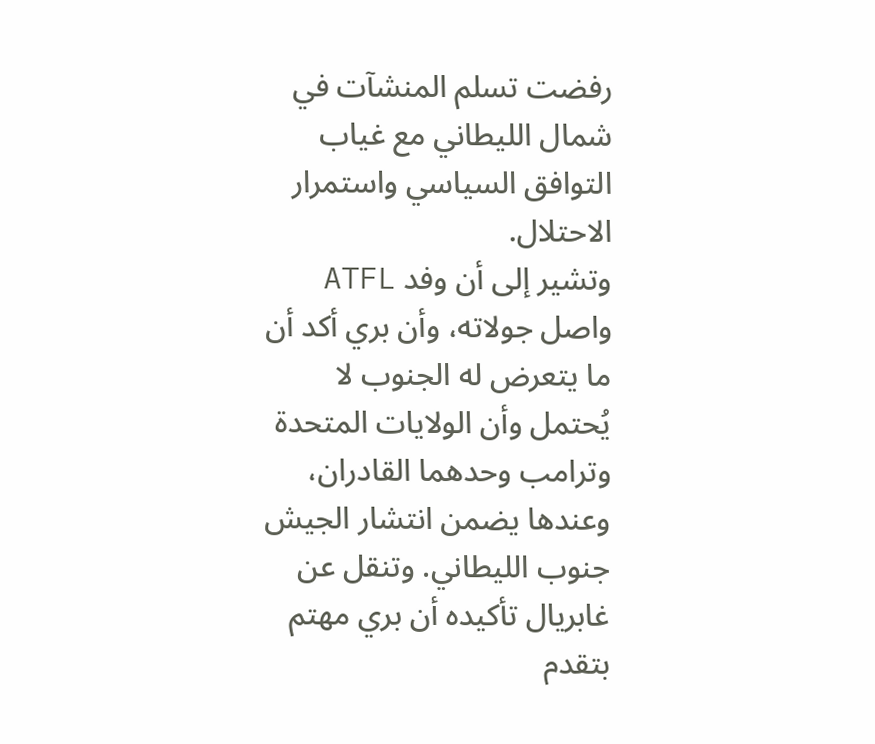رفضت تسلم المنشآت في شمال الليطاني مع غياب التوافق السياسي واستمرار الاحتلال.
وتشير إلى أن وفد ATFL واصل جولاته، وأن بري أكد أن ما يتعرض له الجنوب لا يُحتمل وأن الولايات المتحدة وترامب وحدهما القادران، وعندها يضمن انتشار الجيش جنوب الليطاني. وتنقل عن غابريال تأكيده أن بري مهتم بتقدم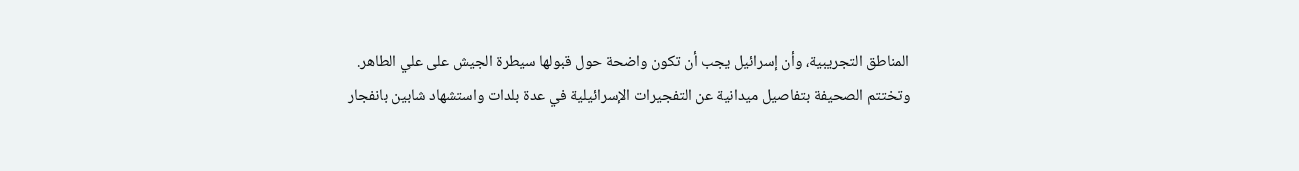المناطق التجريبية، وأن إسرائيل يجب أن تكون واضحة حول قبولها سيطرة الجيش على علي الطاهر.
وتختتم الصحيفة بتفاصيل ميدانية عن التفجيرات الإسرائيلية في عدة بلدات واستشهاد شابين بانفجار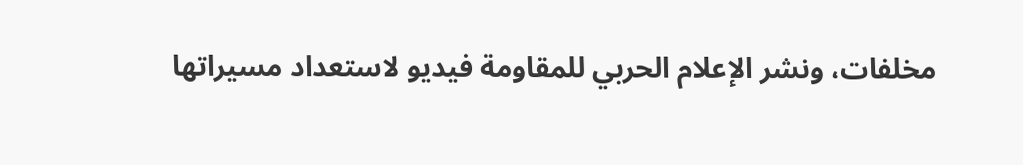مخلفات، ونشر الإعلام الحربي للمقاومة فيديو لاستعداد مسيراتها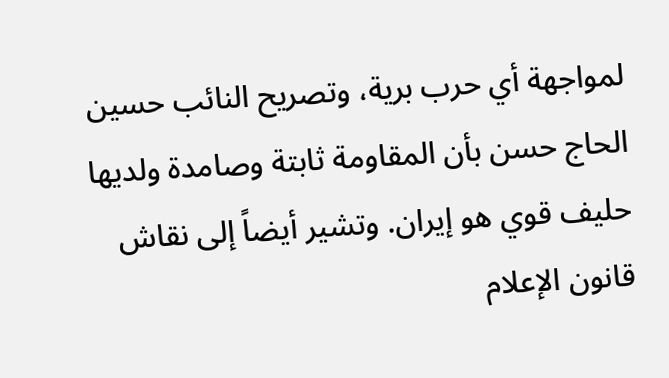لمواجهة أي حرب برية، وتصريح النائب حسين الحاج حسن بأن المقاومة ثابتة وصامدة ولديها حليف قوي هو إيران. وتشير أيضاً إلى نقاش قانون الإعلام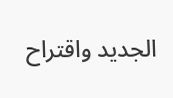الجديد واقتراح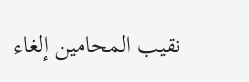نقيب المحامين إلغاء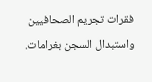فقرات تجريم الصحافيين واستبدال السجن بغرامات.